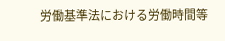労働基準法における労働時間等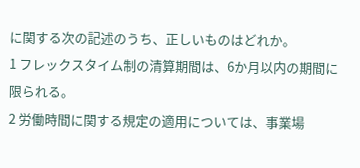に関する次の記述のうち、正しいものはどれか。
1 フレックスタイム制の清算期間は、6か月以内の期間に限られる。
2 労働時間に関する規定の適用については、事業場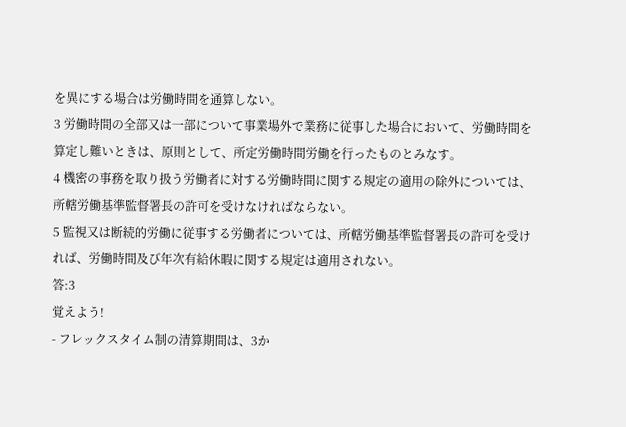を異にする場合は労働時間を通算しない。
3 労働時間の全部又は一部について事業場外で業務に従事した場合において、労働時間を算定し難いときは、原則として、所定労働時間労働を行ったものとみなす。
4 機密の事務を取り扱う労働者に対する労働時間に関する規定の適用の除外については、所轄労働基準監督署長の許可を受けなければならない。
5 監視又は断続的労働に従事する労働者については、所轄労働基準監督署長の許可を受ければ、労働時間及び年次有給休暇に関する規定は適用されない。
答:3
覚えよう!
- フレックスタイム制の清算期間は、3か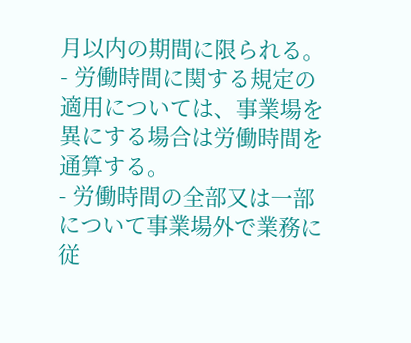月以内の期間に限られる。
- 労働時間に関する規定の適用については、事業場を異にする場合は労働時間を通算する。
- 労働時間の全部又は一部について事業場外で業務に従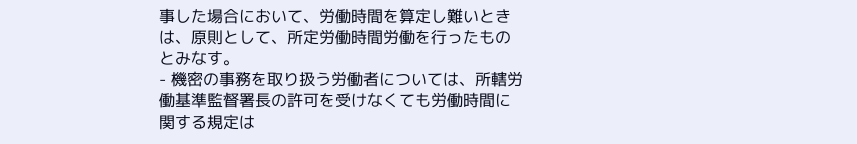事した場合において、労働時間を算定し難いときは、原則として、所定労働時間労働を行ったものとみなす。
- 機密の事務を取り扱う労働者については、所轄労働基準監督署長の許可を受けなくても労働時間に関する規定は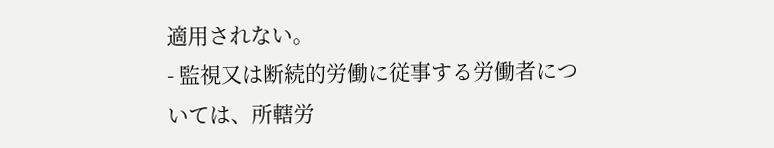適用されない。
- 監視又は断続的労働に従事する労働者については、所轄労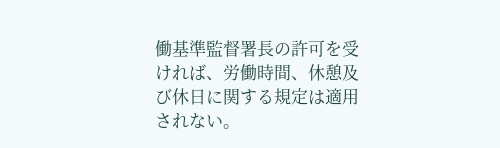働基準監督署長の許可を受ければ、労働時間、休憩及び休日に関する規定は適用されない。